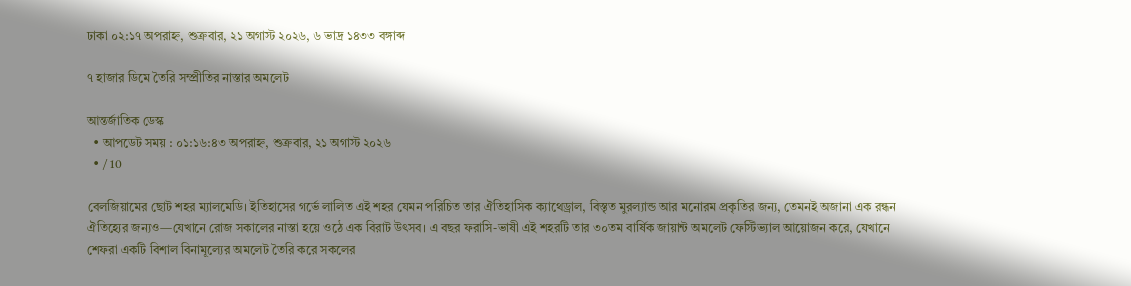ঢাকা ০২:১৭ অপরাহ্ন, শুক্রবার, ২১ অগাস্ট ২০২৬, ৬ ভাদ্র ১৪৩৩ বঙ্গাব্দ

৭ হাজার ডিমে তৈরি সম্প্রীতির নাস্তার অমলেট

আন্তর্জাতিক ডেস্ক
  • আপডেট সময় : ০১:১৬:৪৩ অপরাহ্ন, শুক্রবার, ২১ অগাস্ট ২০২৬
  • / 10

বেলজিয়ামের ছোট শহর ম্যালমেডি। ইতিহাসের গর্ভে লালিত এই শহর যেমন পরিচিত তার ঐতিহাসিক ক্যাথেড্রাল, বিস্তৃত মুরল্যান্ড আর মনোরম প্রকৃতির জন্য, তেমনই অজানা এক রন্ধন ঐতিহ্যের জন্যও—যেখানে রোজ সকালের নাস্তা হয়ে ওঠে এক বিরাট উৎসব। এ বছর ফরাসি-ভাষী এই শহরটি তার ৩০তম বার্ষিক জায়ান্ট অমলেট ফেস্টিভ্যাল আয়োজন করে, যেখানে শেফরা একটি বিশাল বিনামূল্যের অমলেট তৈরি করে সকলের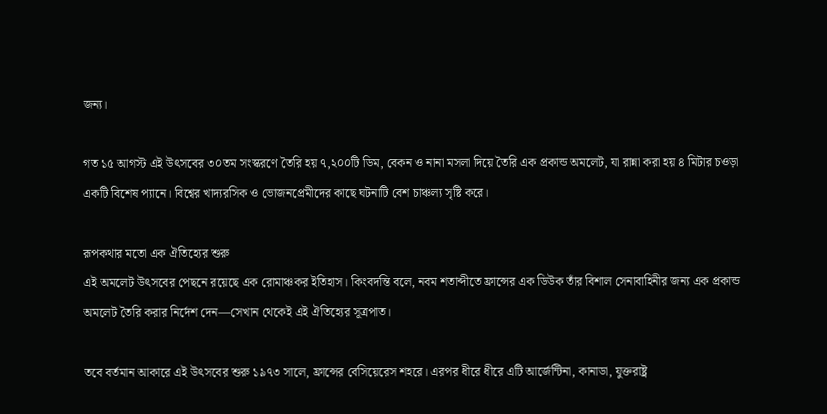জন্য।

গত ১৫ আগস্ট এই উৎসবের ৩০তম সংস্করণে তৈরি হয় ৭,২০০টি ডিম, বেকন ও নানা মসলা দিয়ে তৈরি এক প্রকান্ড অমলেট, যা রান্না করা হয় ৪ মিটার চওড়া একটি বিশেষ প্যানে। বিশ্বের খাদ্যরসিক ও ভোজনপ্রেমীদের কাছে ঘটনাটি বেশ চাঞ্চল্য সৃষ্টি করে।

রূপকথার মতো এক ঐতিহ্যের শুরু
এই অমলেট উৎসবের পেছনে রয়েছে এক রোমাঞ্চকর ইতিহাস। কিংবদন্তি বলে, নবম শতাব্দীতে ফ্রান্সের এক ডিউক তাঁর বিশাল সেনাবাহিনীর জন্য এক প্রকান্ড অমলেট তৈরি করার নির্দেশ দেন—সেখান থেকেই এই ঐতিহ্যের সূত্রপাত।

তবে বর্তমান আকারে এই উৎসবের শুরু ১৯৭৩ সালে, ফ্রান্সের বেসিয়েরেস শহরে। এরপর ধীরে ধীরে এটি আর্জেন্টিনা, কানাডা, যুক্তরাষ্ট্র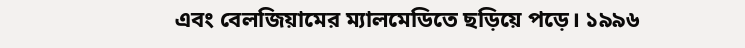এবং বেলজিয়ামের ম্যালমেডিতে ছড়িয়ে পড়ে। ১৯৯৬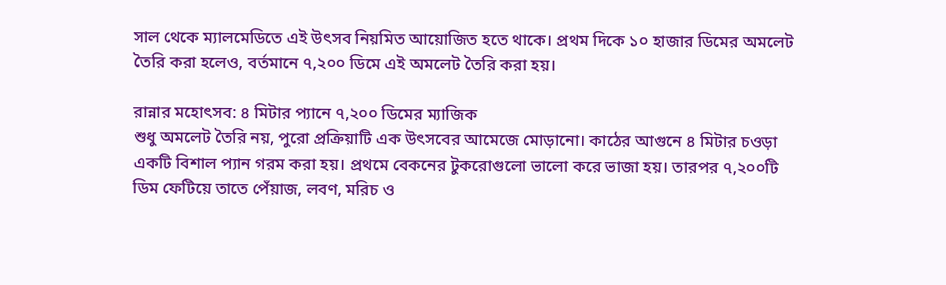সাল থেকে ম্যালমেডিতে এই উৎসব নিয়মিত আয়োজিত হতে থাকে। প্রথম দিকে ১০ হাজার ডিমের অমলেট তৈরি করা হলেও, বর্তমানে ৭,২০০ ডিমে এই অমলেট তৈরি করা হয়।

রান্নার মহোৎসব: ৪ মিটার প্যানে ৭,২০০ ডিমের ম্যাজিক
শুধু অমলেট তৈরি নয়, পুরো প্রক্রিয়াটি এক উৎসবের আমেজে মোড়ানো। কাঠের আগুনে ৪ মিটার চওড়া একটি বিশাল প্যান গরম করা হয়। প্রথমে বেকনের টুকরোগুলো ভালো করে ভাজা হয়। তারপর ৭,২০০টি ডিম ফেটিয়ে তাতে পেঁয়াজ, লবণ, মরিচ ও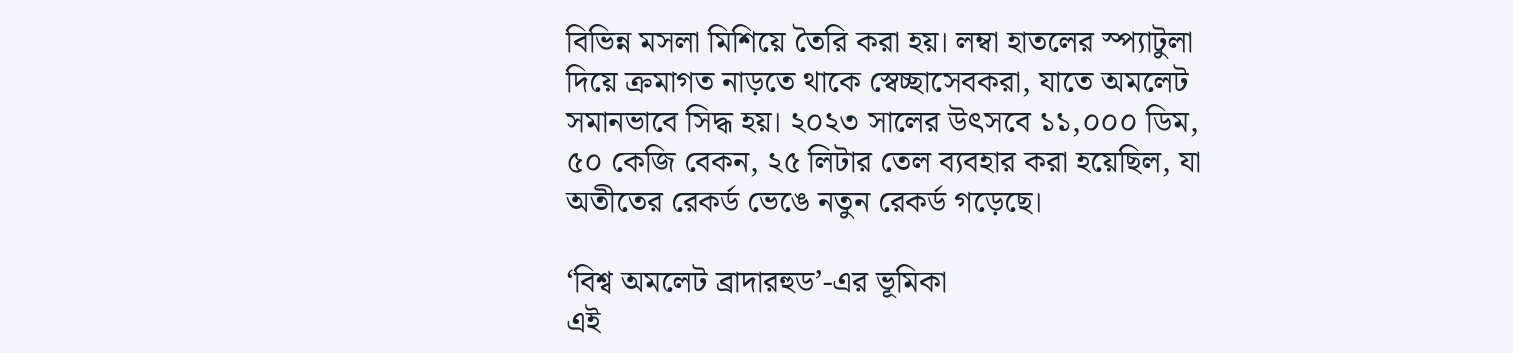বিভিন্ন মসলা মিশিয়ে তৈরি করা হয়। লম্বা হাতলের স্প্যাটুলা দিয়ে ক্রমাগত নাড়তে থাকে স্বেচ্ছাসেবকরা, যাতে অমলেট সমানভাবে সিদ্ধ হয়। ২০২৩ সালের উৎসবে ১১,০০০ ডিম, ৫০ কেজি বেকন, ২৫ লিটার তেল ব্যবহার করা হয়েছিল, যা অতীতের রেকর্ড ভেঙে নতুন রেকর্ড গড়েছে।

‘বিশ্ব অমলেট ব্রাদারহুড’-এর ভূমিকা
এই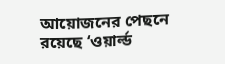আয়োজনের পেছনে রয়েছে ‘ওয়ার্ল্ড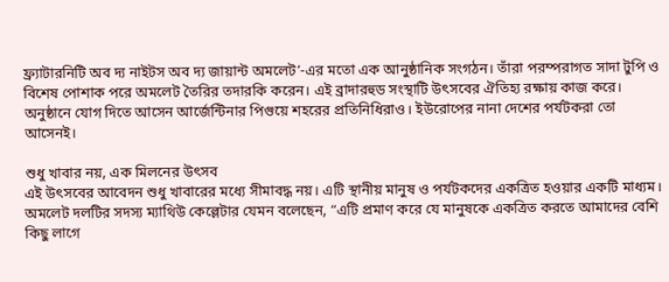ফ্র্যাটারনিটি অব দ্য নাইটস অব দ্য জায়ান্ট অমলেট’-এর মতো এক আনুষ্ঠানিক সংগঠন। তাঁরা পরম্পরাগত সাদা টুপি ও বিশেষ পোশাক পরে অমলেট তৈরির তদারকি করেন। এই ব্রাদারহুড সংস্থাটি উৎসবের ঐতিহ্য রক্ষায় কাজ করে। অনুষ্ঠানে যোগ দিতে আসেন আর্জেন্টিনার পিগুয়ে শহরের প্রতিনিধিরাও। ইউরোপের নানা দেশের পর্যটকরা তো আসেনই।

শুধু খাবার নয়, এক মিলনের উৎসব
এই উৎসবের আবেদন শুধু খাবারের মধ্যে সীমাবদ্ধ নয়। এটি স্থানীয় মানুষ ও পর্যটকদের একত্রিত হওয়ার একটি মাধ্যম। অমলেট দলটির সদস্য ম্যাথিউ কেল্লেটার যেমন বলেছেন, “এটি প্রমাণ করে যে মানুষকে একত্রিত করতে আমাদের বেশি কিছু লাগে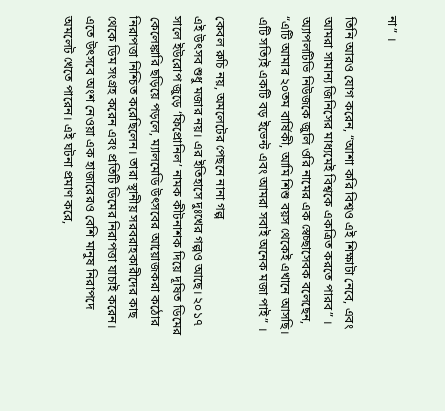না” ।

তিনি আরও যোগ করেন, “আশা করি বিশ্বও এই শিক্ষাটা নেবে, এবং আমরা সামান্য জিনিসের মাধ্যমেই বিশ্বকে একত্রিত করতে পারব” । অ্যাপলটিভি নিউজকে জুলি ওরি নামের এক স্বেচ্ছাসেবক বলেছেন, “এটি আমার ২০তম বার্ষিকী, আমি শিশু বয়স থেকেই এখানে আসছি। এটি সত্যিই একটি বড় ইভেন্ট এবং আমরা সবাই অনেক মজা পাই” ।

কেবল রুচি নয়, অমলেটের পেছনে নানা গল্প
এই উৎসব শুধু মজার নয়। এর ইতিহাসে দুঃখের গল্পও আছে। ২০১৭ সালে ইউরোপ জুড়ে ‘ফিপ্রোনিল’ নামক কীটনাশক দিয়ে দূষিত ডিমের কেলেঙ্কারি ছড়িয়ে পড়লে, ম্যালমেডি উৎসবের আয়োজকরা কঠোর নিরাপত্তা নিশ্চিত করেছিলেন। তারা স্থানীয় সরবরাহকারীদের কাছ থেকে ডিম সংগ্রহ করেন এবং প্রতিটি ডিমের নিরাপত্তা যাচাই করেন। এতে উৎসবে অংশ নেওয়া এক হাজারেরও বেশি মানুষ নিরাপদে অমলেট খেতে পারেন। এই ঘটনা প্রমাণ করে,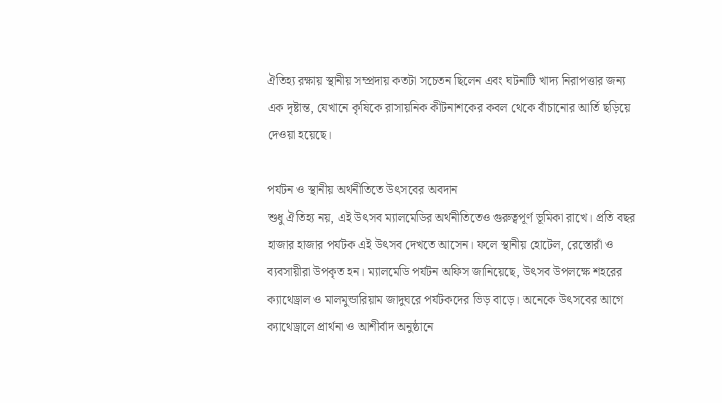ঐতিহ্য রক্ষায় স্থানীয় সম্প্রদায় কতটা সচেতন ছিলেন এবং ঘটনাটি খাদ্য নিরাপত্তার জন্য এক দৃষ্টান্ত, যেখানে কৃষিকে রাসায়নিক কীটনাশকের কবল থেকে বাঁচানোর আর্তি ছড়িয়ে দেওয়া হয়েছে।

পর্যটন ও স্থানীয় অর্থনীতিতে উৎসবের অবদান
শুধু ঐতিহ্য নয়, এই উৎসব ম্যালমেডির অর্থনীতিতেও গুরুত্বপূর্ণ ভূমিকা রাখে। প্রতি বছর হাজার হাজার পর্যটক এই উৎসব দেখতে আসেন। ফলে স্থানীয় হোটেল, রেস্তোরাঁ ও ব্যবসায়ীরা উপকৃত হন। ম্যালমেডি পর্যটন অফিস জানিয়েছে, উৎসব উপলক্ষে শহরের ক্যাথেড্রাল ও মালমুন্ডারিয়াম জাদুঘরে পর্যটকদের ভিড় বাড়ে। অনেকে উৎসবের আগে ক্যাথেড্রালে প্রার্থনা ও আশীর্বাদ অনুষ্ঠানে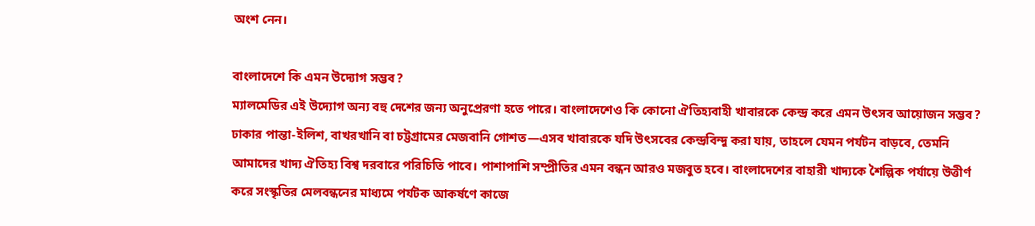অংশ নেন।

বাংলাদেশে কি এমন উদ্যোগ সম্ভব?
ম্যালমেডির এই উদ্যোগ অন্য বহু দেশের জন্য অনুপ্রেরণা হতে পারে। বাংলাদেশেও কি কোনো ঐতিহ্যবাহী খাবারকে কেন্দ্র করে এমন উৎসব আয়োজন সম্ভব? ঢাকার পান্তা-ইলিশ, বাখরখানি বা চট্টগ্রামের মেজবানি গোশত—এসব খাবারকে যদি উৎসবের কেন্দ্রবিন্দু করা যায়, তাহলে যেমন পর্যটন বাড়বে, তেমনি আমাদের খাদ্য ঐতিহ্য বিশ্ব দরবারে পরিচিতি পাবে। পাশাপাশি সম্প্রীতির এমন বন্ধন আরও মজবুত হবে। বাংলাদেশের বাহারী খাদ্যকে শৈল্পিক পর্যায়ে উত্তীর্ণ করে সংস্কৃতির মেলবন্ধনের মাধ্যমে পর্যটক আকর্ষণে কাজে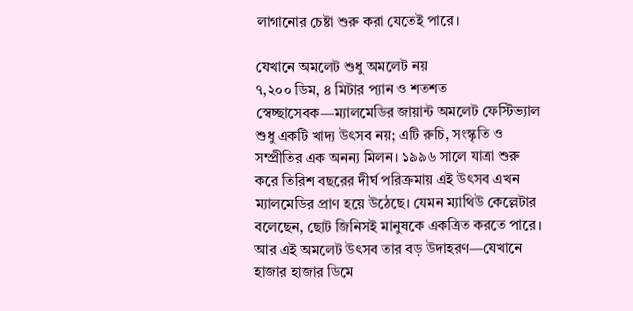লাগানোর চেষ্টা শুরু করা যেতেই পারে।

যেখানে অমলেট শুধু অমলেট নয়
৭,২০০ ডিম, ৪ মিটার প্যান ও শতশত স্বেচ্ছাসেবক—ম্যালমেডির জায়ান্ট অমলেট ফেস্টিভ্যাল শুধু একটি খাদ্য উৎসব নয়; এটি রুচি, সংস্কৃতি ও সম্প্রীতির এক অনন্য মিলন। ১৯৯৬ সালে যাত্রা শুরু করে তিরিশ বছরের দীর্ঘ পরিক্রমায় এই উৎসব এখন ম্যালমেডির প্রাণ হয়ে উঠেছে। যেমন ম্যাথিউ কেল্লেটার বলেছেন, ছোট জিনিসই মানুষকে একত্রিত করতে পারে। আর এই অমলেট উৎসব তার বড় উদাহরণ—যেখানে হাজার হাজার ডিমে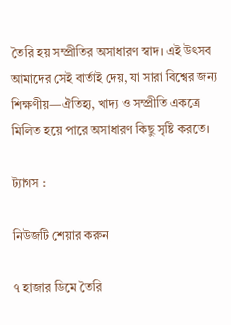তৈরি হয় সম্প্রীতির অসাধারণ স্বাদ। এই উৎসব আমাদের সেই বার্তাই দেয়, যা সারা বিশ্বের জন্য শিক্ষণীয়—ঐতিহ্য, খাদ্য ও সম্প্রীতি একত্রে মিলিত হয়ে পারে অসাধারণ কিছু সৃষ্টি করতে।

ট্যাগস :

নিউজটি শেয়ার করুন

৭ হাজার ডিমে তৈরি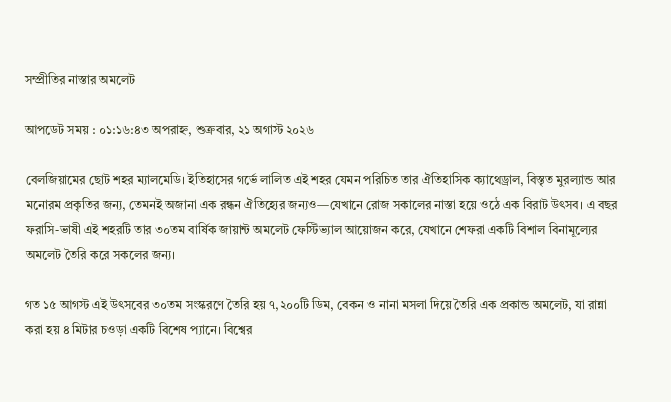সম্প্রীতির নাস্তার অমলেট

আপডেট সময় : ০১:১৬:৪৩ অপরাহ্ন, শুক্রবার, ২১ অগাস্ট ২০২৬

বেলজিয়ামের ছোট শহর ম্যালমেডি। ইতিহাসের গর্ভে লালিত এই শহর যেমন পরিচিত তার ঐতিহাসিক ক্যাথেড্রাল, বিস্তৃত মুরল্যান্ড আর মনোরম প্রকৃতির জন্য, তেমনই অজানা এক রন্ধন ঐতিহ্যের জন্যও—যেখানে রোজ সকালের নাস্তা হয়ে ওঠে এক বিরাট উৎসব। এ বছর ফরাসি-ভাষী এই শহরটি তার ৩০তম বার্ষিক জায়ান্ট অমলেট ফেস্টিভ্যাল আয়োজন করে, যেখানে শেফরা একটি বিশাল বিনামূল্যের অমলেট তৈরি করে সকলের জন্য।

গত ১৫ আগস্ট এই উৎসবের ৩০তম সংস্করণে তৈরি হয় ৭,২০০টি ডিম, বেকন ও নানা মসলা দিয়ে তৈরি এক প্রকান্ড অমলেট, যা রান্না করা হয় ৪ মিটার চওড়া একটি বিশেষ প্যানে। বিশ্বের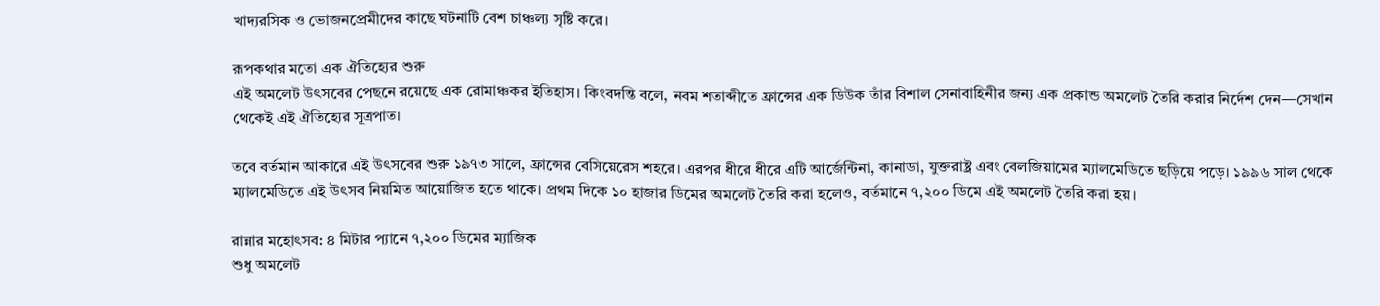খাদ্যরসিক ও ভোজনপ্রেমীদের কাছে ঘটনাটি বেশ চাঞ্চল্য সৃষ্টি করে।

রূপকথার মতো এক ঐতিহ্যের শুরু
এই অমলেট উৎসবের পেছনে রয়েছে এক রোমাঞ্চকর ইতিহাস। কিংবদন্তি বলে, নবম শতাব্দীতে ফ্রান্সের এক ডিউক তাঁর বিশাল সেনাবাহিনীর জন্য এক প্রকান্ড অমলেট তৈরি করার নির্দেশ দেন—সেখান থেকেই এই ঐতিহ্যের সূত্রপাত।

তবে বর্তমান আকারে এই উৎসবের শুরু ১৯৭৩ সালে, ফ্রান্সের বেসিয়েরেস শহরে। এরপর ধীরে ধীরে এটি আর্জেন্টিনা, কানাডা, যুক্তরাষ্ট্র এবং বেলজিয়ামের ম্যালমেডিতে ছড়িয়ে পড়ে। ১৯৯৬ সাল থেকে ম্যালমেডিতে এই উৎসব নিয়মিত আয়োজিত হতে থাকে। প্রথম দিকে ১০ হাজার ডিমের অমলেট তৈরি করা হলেও, বর্তমানে ৭,২০০ ডিমে এই অমলেট তৈরি করা হয়।

রান্নার মহোৎসব: ৪ মিটার প্যানে ৭,২০০ ডিমের ম্যাজিক
শুধু অমলেট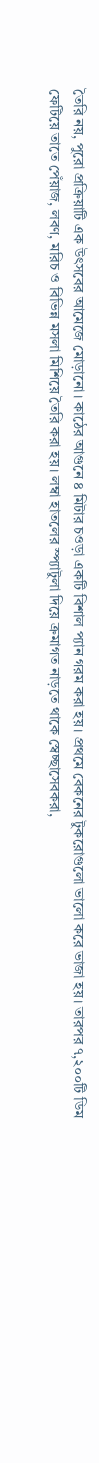তৈরি নয়, পুরো প্রক্রিয়াটি এক উৎসবের আমেজে মোড়ানো। কাঠের আগুনে ৪ মিটার চওড়া একটি বিশাল প্যান গরম করা হয়। প্রথমে বেকনের টুকরোগুলো ভালো করে ভাজা হয়। তারপর ৭,২০০টি ডিম ফেটিয়ে তাতে পেঁয়াজ, লবণ, মরিচ ও বিভিন্ন মসলা মিশিয়ে তৈরি করা হয়। লম্বা হাতলের স্প্যাটুলা দিয়ে ক্রমাগত নাড়তে থাকে স্বেচ্ছাসেবকরা,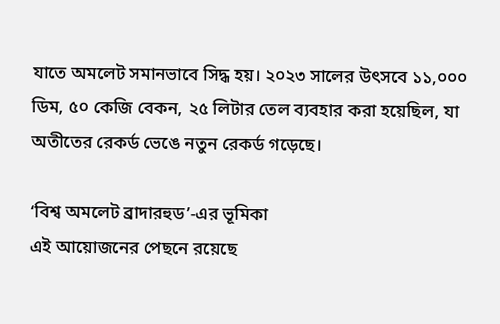যাতে অমলেট সমানভাবে সিদ্ধ হয়। ২০২৩ সালের উৎসবে ১১,০০০ ডিম, ৫০ কেজি বেকন, ২৫ লিটার তেল ব্যবহার করা হয়েছিল, যা অতীতের রেকর্ড ভেঙে নতুন রেকর্ড গড়েছে।

‘বিশ্ব অমলেট ব্রাদারহুড’-এর ভূমিকা
এই আয়োজনের পেছনে রয়েছে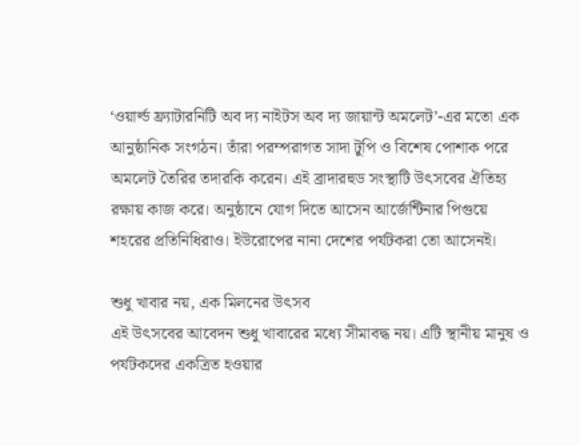‘ওয়ার্ল্ড ফ্র্যাটারনিটি অব দ্য নাইটস অব দ্য জায়ান্ট অমলেট’-এর মতো এক আনুষ্ঠানিক সংগঠন। তাঁরা পরম্পরাগত সাদা টুপি ও বিশেষ পোশাক পরে অমলেট তৈরির তদারকি করেন। এই ব্রাদারহুড সংস্থাটি উৎসবের ঐতিহ্য রক্ষায় কাজ করে। অনুষ্ঠানে যোগ দিতে আসেন আর্জেন্টিনার পিগুয়ে শহরের প্রতিনিধিরাও। ইউরোপের নানা দেশের পর্যটকরা তো আসেনই।

শুধু খাবার নয়, এক মিলনের উৎসব
এই উৎসবের আবেদন শুধু খাবারের মধ্যে সীমাবদ্ধ নয়। এটি স্থানীয় মানুষ ও পর্যটকদের একত্রিত হওয়ার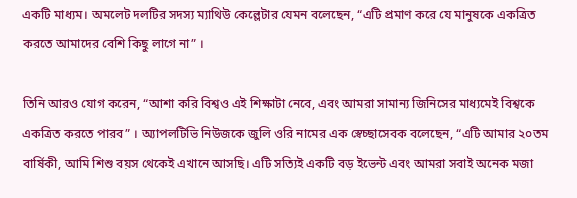একটি মাধ্যম। অমলেট দলটির সদস্য ম্যাথিউ কেল্লেটার যেমন বলেছেন, “এটি প্রমাণ করে যে মানুষকে একত্রিত করতে আমাদের বেশি কিছু লাগে না” ।

তিনি আরও যোগ করেন, “আশা করি বিশ্বও এই শিক্ষাটা নেবে, এবং আমরা সামান্য জিনিসের মাধ্যমেই বিশ্বকে একত্রিত করতে পারব” । অ্যাপলটিভি নিউজকে জুলি ওরি নামের এক স্বেচ্ছাসেবক বলেছেন, “এটি আমার ২০তম বার্ষিকী, আমি শিশু বয়স থেকেই এখানে আসছি। এটি সত্যিই একটি বড় ইভেন্ট এবং আমরা সবাই অনেক মজা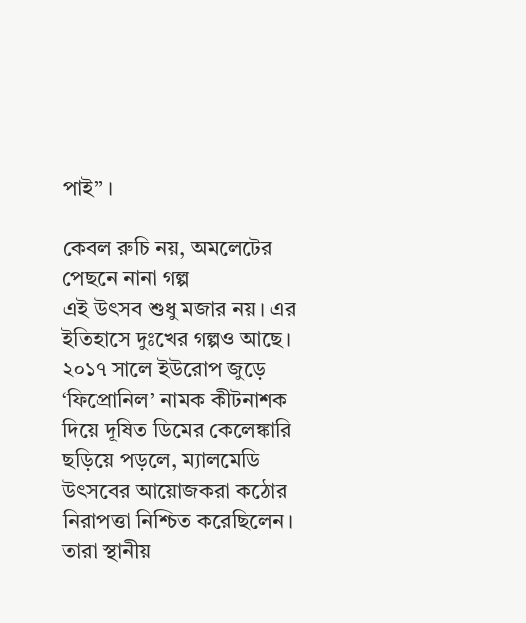পাই” ।

কেবল রুচি নয়, অমলেটের পেছনে নানা গল্প
এই উৎসব শুধু মজার নয়। এর ইতিহাসে দুঃখের গল্পও আছে। ২০১৭ সালে ইউরোপ জুড়ে ‘ফিপ্রোনিল’ নামক কীটনাশক দিয়ে দূষিত ডিমের কেলেঙ্কারি ছড়িয়ে পড়লে, ম্যালমেডি উৎসবের আয়োজকরা কঠোর নিরাপত্তা নিশ্চিত করেছিলেন। তারা স্থানীয়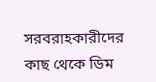সরবরাহকারীদের কাছ থেকে ডিম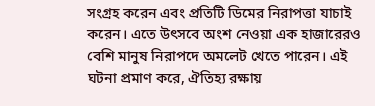সংগ্রহ করেন এবং প্রতিটি ডিমের নিরাপত্তা যাচাই করেন। এতে উৎসবে অংশ নেওয়া এক হাজারেরও বেশি মানুষ নিরাপদে অমলেট খেতে পারেন। এই ঘটনা প্রমাণ করে, ঐতিহ্য রক্ষায়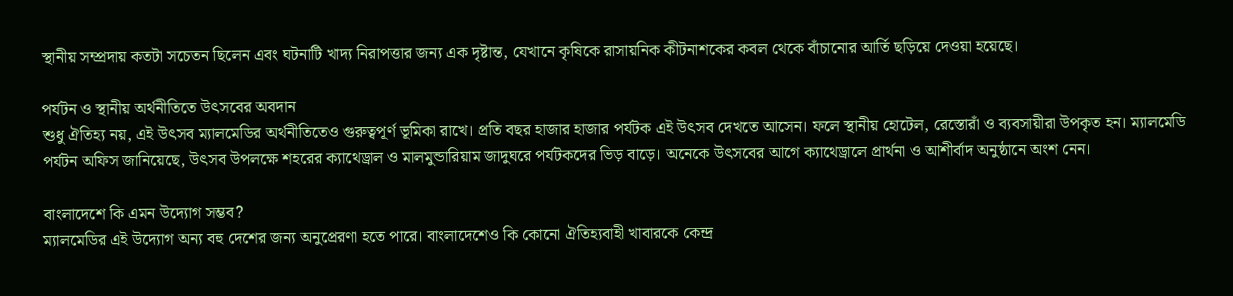স্থানীয় সম্প্রদায় কতটা সচেতন ছিলেন এবং ঘটনাটি খাদ্য নিরাপত্তার জন্য এক দৃষ্টান্ত, যেখানে কৃষিকে রাসায়নিক কীটনাশকের কবল থেকে বাঁচানোর আর্তি ছড়িয়ে দেওয়া হয়েছে।

পর্যটন ও স্থানীয় অর্থনীতিতে উৎসবের অবদান
শুধু ঐতিহ্য নয়, এই উৎসব ম্যালমেডির অর্থনীতিতেও গুরুত্বপূর্ণ ভূমিকা রাখে। প্রতি বছর হাজার হাজার পর্যটক এই উৎসব দেখতে আসেন। ফলে স্থানীয় হোটেল, রেস্তোরাঁ ও ব্যবসায়ীরা উপকৃত হন। ম্যালমেডি পর্যটন অফিস জানিয়েছে, উৎসব উপলক্ষে শহরের ক্যাথেড্রাল ও মালমুন্ডারিয়াম জাদুঘরে পর্যটকদের ভিড় বাড়ে। অনেকে উৎসবের আগে ক্যাথেড্রালে প্রার্থনা ও আশীর্বাদ অনুষ্ঠানে অংশ নেন।

বাংলাদেশে কি এমন উদ্যোগ সম্ভব?
ম্যালমেডির এই উদ্যোগ অন্য বহু দেশের জন্য অনুপ্রেরণা হতে পারে। বাংলাদেশেও কি কোনো ঐতিহ্যবাহী খাবারকে কেন্দ্র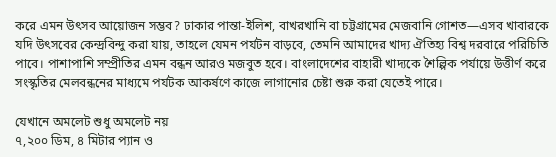করে এমন উৎসব আয়োজন সম্ভব? ঢাকার পান্তা-ইলিশ, বাখরখানি বা চট্টগ্রামের মেজবানি গোশত—এসব খাবারকে যদি উৎসবের কেন্দ্রবিন্দু করা যায়, তাহলে যেমন পর্যটন বাড়বে, তেমনি আমাদের খাদ্য ঐতিহ্য বিশ্ব দরবারে পরিচিতি পাবে। পাশাপাশি সম্প্রীতির এমন বন্ধন আরও মজবুত হবে। বাংলাদেশের বাহারী খাদ্যকে শৈল্পিক পর্যায়ে উত্তীর্ণ করে সংস্কৃতির মেলবন্ধনের মাধ্যমে পর্যটক আকর্ষণে কাজে লাগানোর চেষ্টা শুরু করা যেতেই পারে।

যেখানে অমলেট শুধু অমলেট নয়
৭,২০০ ডিম, ৪ মিটার প্যান ও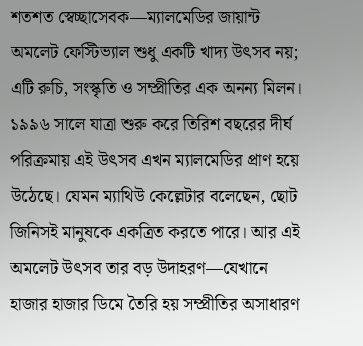শতশত স্বেচ্ছাসেবক—ম্যালমেডির জায়ান্ট অমলেট ফেস্টিভ্যাল শুধু একটি খাদ্য উৎসব নয়; এটি রুচি, সংস্কৃতি ও সম্প্রীতির এক অনন্য মিলন। ১৯৯৬ সালে যাত্রা শুরু করে তিরিশ বছরের দীর্ঘ পরিক্রমায় এই উৎসব এখন ম্যালমেডির প্রাণ হয়ে উঠেছে। যেমন ম্যাথিউ কেল্লেটার বলেছেন, ছোট জিনিসই মানুষকে একত্রিত করতে পারে। আর এই অমলেট উৎসব তার বড় উদাহরণ—যেখানে হাজার হাজার ডিমে তৈরি হয় সম্প্রীতির অসাধারণ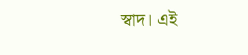স্বাদ। এই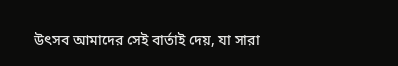উৎসব আমাদের সেই বার্তাই দেয়, যা সারা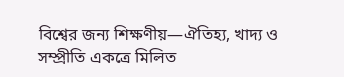বিশ্বের জন্য শিক্ষণীয়—ঐতিহ্য, খাদ্য ও সম্প্রীতি একত্রে মিলিত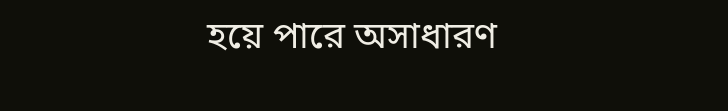হয়ে পারে অসাধারণ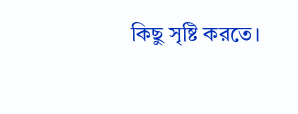কিছু সৃষ্টি করতে।